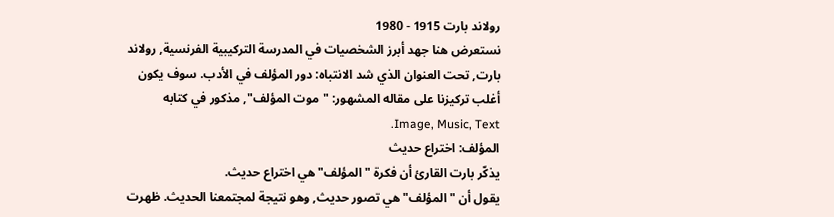رولاند بارت 1915 - 1980
نستعرض هنا جهد أبرز الشخصيات في المدرسة التركيبية الفرنسية, رولاند بارت, تحت العنوان الذي شد الانتباه: دور المؤلف في الأدب. سوف يكون أغلب تركيزنا على مقاله المشهور: "موت المؤلف", مذكور في كتابه Image, Music, Text.
المؤلف: اختراع حديث
يذكّر بارت القارئ أن فكرة "المؤلف" هي اختراع حديث.
يقول أن "المؤلف" هي تصور حديث, وهو نتيجة لمجتمعنا الحديث. ظهرت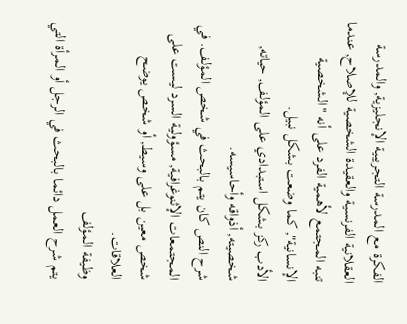الفكرة مع المدرسة التجريبية الإنجليزية, والمدرسة العقلانية الفرنسية والعقيدة الشخصية للإصلاح, عندما تنبه المجتمع لأهمية الفرد على أنه "الشخصية الإنسانية", كما وضعت بشكل نبيل.
الأدب ركز بشكل استبدادي على المؤلف, حياته, شخصيته, أذواقه وأحاسيسه.
شرح النص كان يتم بالبحث في شخص المؤلف. في المجتمعات الإثنوغرافية, مسؤولية السرد ليست على شخص معين بل على وسيط, أو شخص يوضح العلاقات.
وظيفة المؤلف
يتم شرح العمل دائما بالبحث في الرجل أو المرأة التي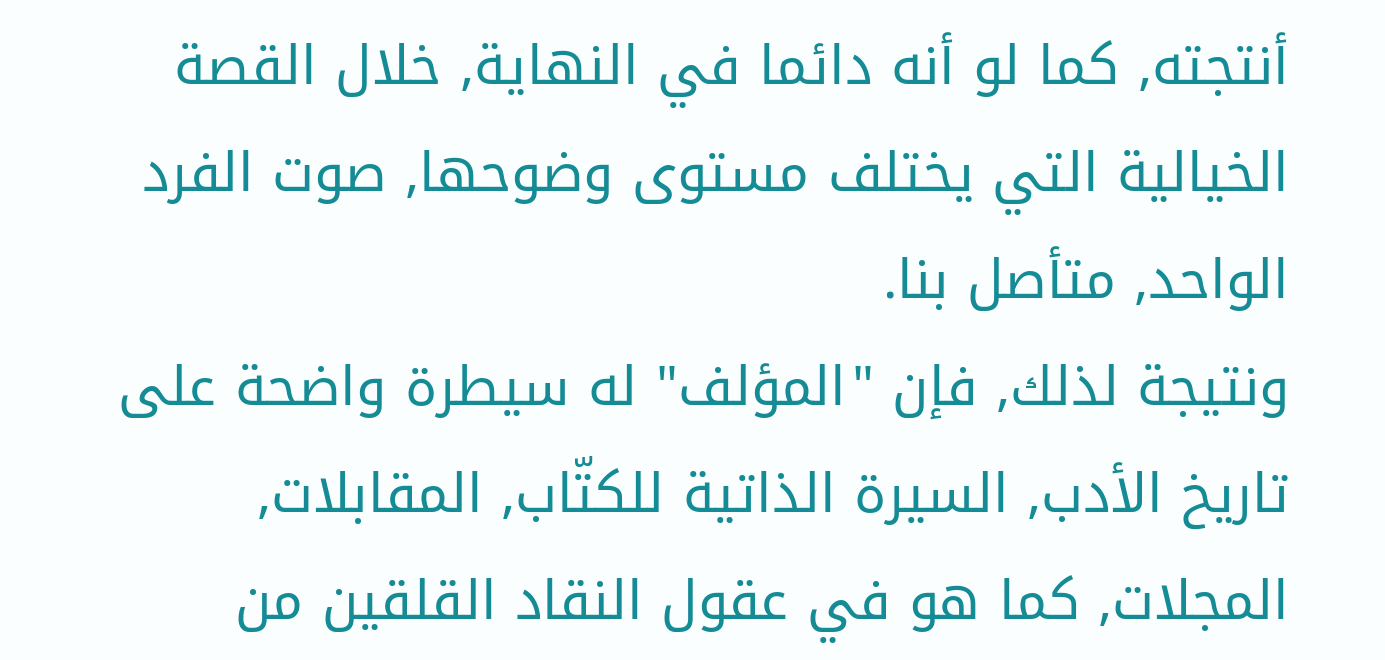أنتجته, كما لو أنه دائما في النهاية, خلال القصة الخيالية التي يختلف مستوى وضوحها, صوت الفرد الواحد, متأصل بنا.
ونتيجة لذلك, فإن "المؤلف" له سيطرة واضحة على تاريخ الأدب, السيرة الذاتية للكتّاب, المقابلات, المجلات, كما هو في عقول النقاد القلقين من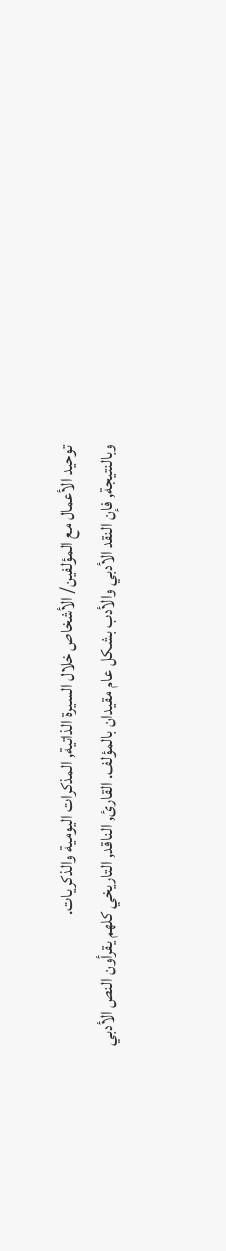توحيد الأعمال مع المؤلفين/ الأشخاص خلال السيرة الذاتية, المذكرات اليومية والذكريات.
وبالنتيجة, فإن النقد الأدبي والأدب بشكل عام مقيدان بالمؤلف. القارئ, الناقد, التاريخي كلهم يقرأون النص الأدبي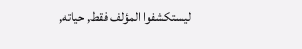ليستكشفوا المؤلف فقط, حياته,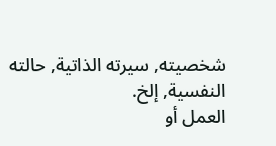شخصيته, سيرته الذاتية, حالته النفسية, إلخ.
العمل أو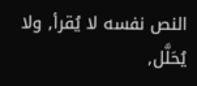النص نفسه لا يُقرأ, ولا يُحَلَّل,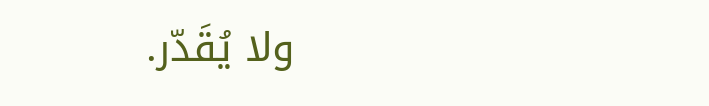ولا يُقَدّر.